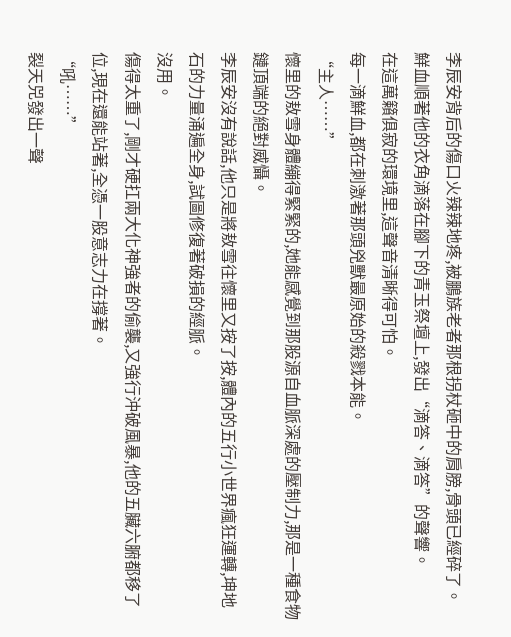李辰安背后的傷口火辣辣地疼,被鵬族老者那根拐杖砸中的肩膀,骨頭已經碎了。
鮮血順著他的衣角滴落在腳下的青玉祭壇上,發出“滴答、滴答”的聲響。
在這萬籟俱寂的環境里,這聲音清晰得可怕。
每一滴鮮血,都在刺激著那頭兇獸最原始的殺戮本能。
“主人……”
懷里的敖雪身體繃得緊緊的,她能感覺到那股源自血脈深處的壓制力,那是一種食物鏈頂端的絕對威懾。
李辰安沒有說話,他只是將敖雪往懷里又按了按,體內的五行小世界瘋狂運轉,坤地石的力量涌遍全身,試圖修復著破損的經脈。
沒用。
傷得太重了,剛才硬扛兩大化神強者的偷襲,又強行沖破風暴,他的五臟六腑都移了位,現在還能站著,全憑一股意志力在撐著。
“吼……”
裂天兕發出一聲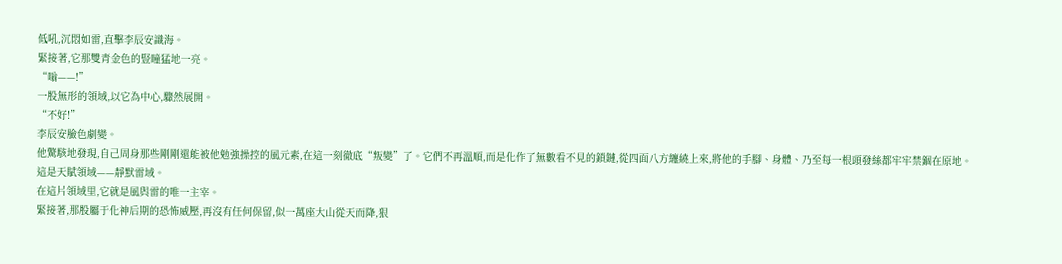低吼,沉悶如雷,直擊李辰安識海。
緊接著,它那雙青金色的豎瞳猛地一亮。
“嗡——!”
一股無形的領域,以它為中心,驟然展開。
“不好!”
李辰安臉色劇變。
他驚駭地發現,自己周身那些剛剛還能被他勉強操控的風元素,在這一刻徹底“叛變”了。它們不再溫順,而是化作了無數看不見的鎖鏈,從四面八方纏繞上來,將他的手腳、身體、乃至每一根頭發絲都牢牢禁錮在原地。
這是天賦領域——靜默雷域。
在這片領域里,它就是風與雷的唯一主宰。
緊接著,那股屬于化神后期的恐怖威壓,再沒有任何保留,似一萬座大山從天而降,狠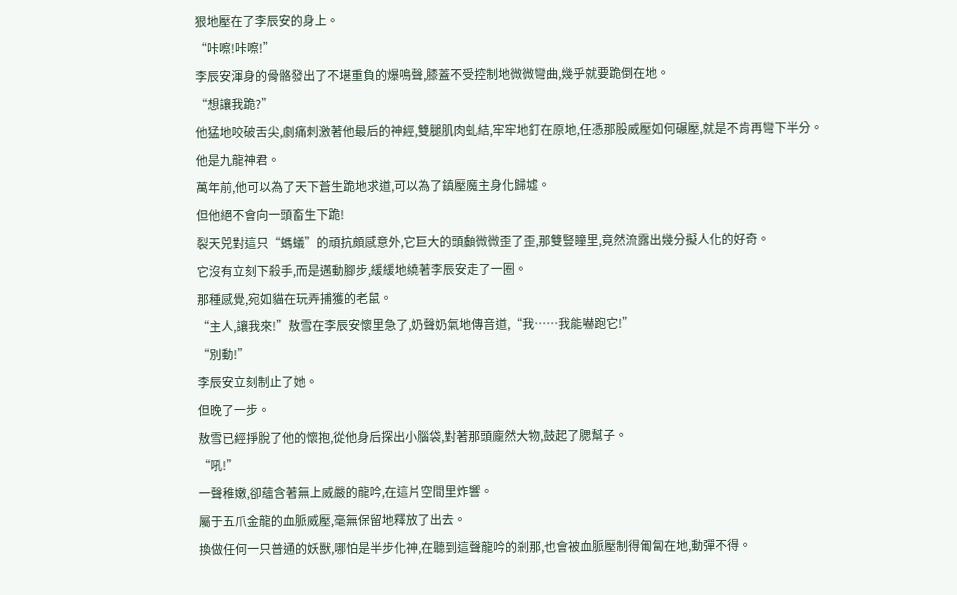狠地壓在了李辰安的身上。
“咔嚓!咔嚓!”
李辰安渾身的骨骼發出了不堪重負的爆鳴聲,膝蓋不受控制地微微彎曲,幾乎就要跪倒在地。
“想讓我跪?”
他猛地咬破舌尖,劇痛刺激著他最后的神經,雙腿肌肉虬結,牢牢地釘在原地,任憑那股威壓如何碾壓,就是不肯再彎下半分。
他是九龍神君。
萬年前,他可以為了天下蒼生跪地求道,可以為了鎮壓魔主身化歸墟。
但他絕不會向一頭畜生下跪!
裂天兕對這只“螞蟻”的頑抗頗感意外,它巨大的頭顱微微歪了歪,那雙豎瞳里,竟然流露出幾分擬人化的好奇。
它沒有立刻下殺手,而是邁動腳步,緩緩地繞著李辰安走了一圈。
那種感覺,宛如貓在玩弄捕獲的老鼠。
“主人,讓我來!”敖雪在李辰安懷里急了,奶聲奶氣地傳音道,“我……我能嚇跑它!”
“別動!”
李辰安立刻制止了她。
但晚了一步。
敖雪已經掙脫了他的懷抱,從他身后探出小腦袋,對著那頭龐然大物,鼓起了腮幫子。
“吼!”
一聲稚嫩,卻蘊含著無上威嚴的龍吟,在這片空間里炸響。
屬于五爪金龍的血脈威壓,毫無保留地釋放了出去。
換做任何一只普通的妖獸,哪怕是半步化神,在聽到這聲龍吟的剎那,也會被血脈壓制得匍匐在地,動彈不得。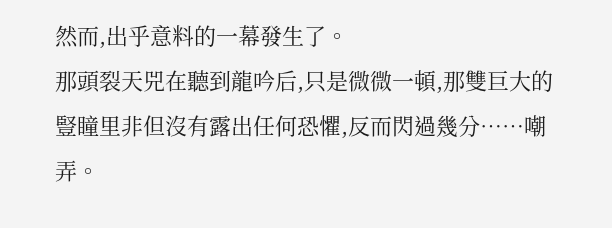然而,出乎意料的一幕發生了。
那頭裂天兕在聽到龍吟后,只是微微一頓,那雙巨大的豎瞳里非但沒有露出任何恐懼,反而閃過幾分……嘲弄。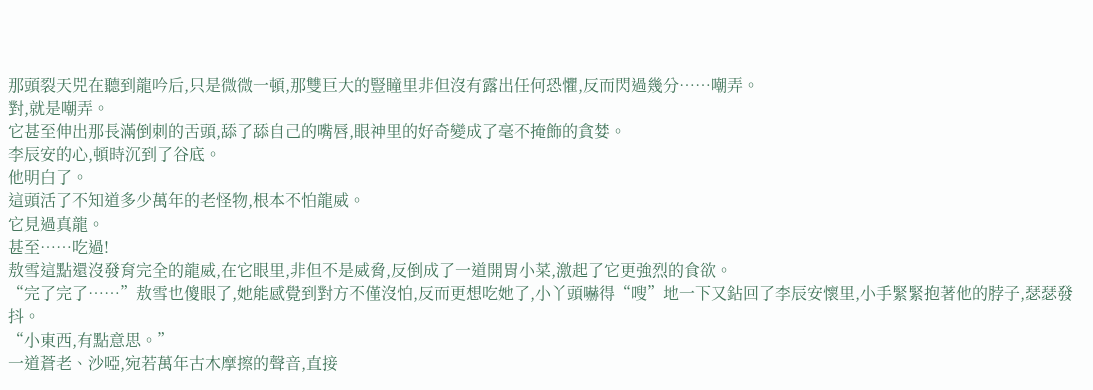那頭裂天兕在聽到龍吟后,只是微微一頓,那雙巨大的豎瞳里非但沒有露出任何恐懼,反而閃過幾分……嘲弄。
對,就是嘲弄。
它甚至伸出那長滿倒刺的舌頭,舔了舔自己的嘴唇,眼神里的好奇變成了毫不掩飾的貪婪。
李辰安的心,頓時沉到了谷底。
他明白了。
這頭活了不知道多少萬年的老怪物,根本不怕龍威。
它見過真龍。
甚至……吃過!
敖雪這點還沒發育完全的龍威,在它眼里,非但不是威脅,反倒成了一道開胃小菜,激起了它更強烈的食欲。
“完了完了……”敖雪也傻眼了,她能感覺到對方不僅沒怕,反而更想吃她了,小丫頭嚇得“嗖”地一下又鉆回了李辰安懷里,小手緊緊抱著他的脖子,瑟瑟發抖。
“小東西,有點意思。”
一道蒼老、沙啞,宛若萬年古木摩擦的聲音,直接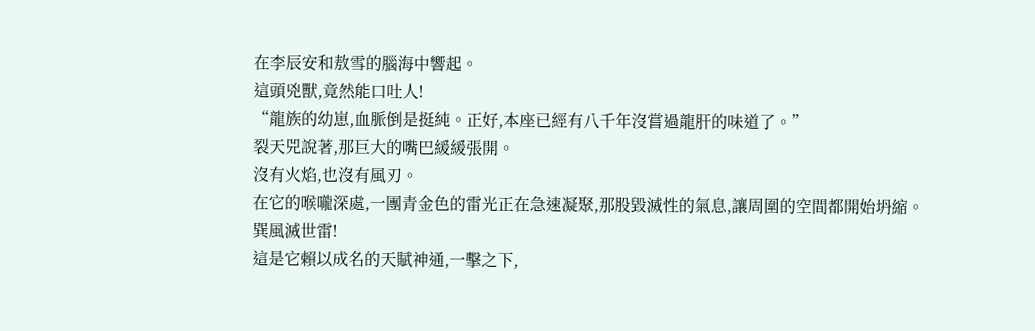在李辰安和敖雪的腦海中響起。
這頭兇獸,竟然能口吐人!
“龍族的幼崽,血脈倒是挺純。正好,本座已經有八千年沒嘗過龍肝的味道了。”
裂天兕說著,那巨大的嘴巴緩緩張開。
沒有火焰,也沒有風刃。
在它的喉嚨深處,一團青金色的雷光正在急速凝聚,那股毀滅性的氣息,讓周圍的空間都開始坍縮。
巽風滅世雷!
這是它賴以成名的天賦神通,一擊之下,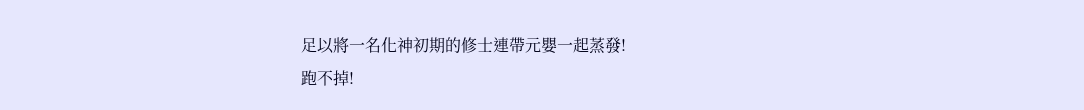足以將一名化神初期的修士連帶元嬰一起蒸發!
跑不掉!